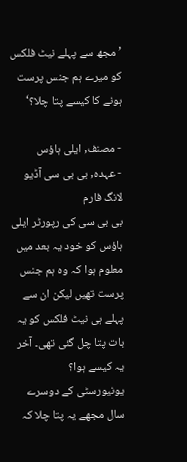’مجھ سے پہلے نیٹ فلکس کو میرے ہم جنس پرست ہونے کا کیسے پتا چلا؟‘

- مصنف, ایلی ہاؤس
- عہدہ, بی بی سی آڈیو لانگ فارم
بی بی سی کی رپورٹر ایلی ہاؤس کو خود یہ بعد میں معلوم ہوا کہ وہ ہم جنس پرست تھیں لیکن ان سے پہلے ہی نیٹ فلکس کو یہ بات پتا چل گئی تھی۔ آخر یہ کیسے ہوا؟
یونیورسٹی کے دوسرے سال مجھے یہ پتا چلا کہ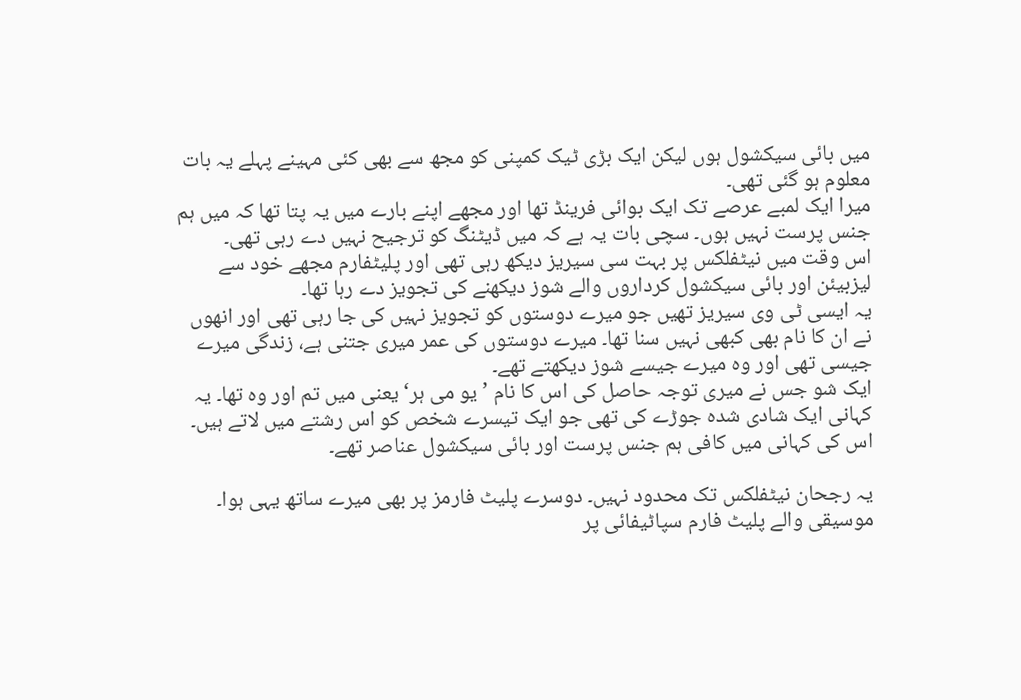میں بائی سیکشول ہوں لیکن ایک بڑی ٹیک کمپنی کو مجھ سے بھی کئی مہینے پہلے یہ بات معلوم ہو گئی تھی۔
میرا ایک لمبے عرصے تک ایک بوائی فرینڈ تھا اور مجھے اپنے بارے میں یہ پتا تھا کہ میں ہم جنس پرست نہیں ہوں۔ سچی بات یہ ہے کہ میں ڈیٹنگ کو ترجیح نہیں دے رہی تھی۔
اس وقت میں نیٹفلکس پر بہت سی سیریز دیکھ رہی تھی اور پلیٹفارم مجھے خود سے لیزبیئن اور بائی سیکشول کرداروں والے شوز دیکھنے کی تجویز دے رہا تھا۔
یہ ایسی ٹی وی سیریز تھیں جو میرے دوستوں کو تجویز نہیں کی جا رہی تھی اور انھوں نے ان کا نام بھی کبھی نہیں سنا تھا۔ میرے دوستوں کی عمر میری جتنی ہے، زندگی میرے جیسی تھی اور وہ میرے جیسے شوز دیکھتے تھے۔
ایک شو جس نے میری توجہ حاصل کی اس کا نام ’یو می ہر‘ یعنی میں تم اور وہ تھا۔ یہ کہانی ایک شادی شدہ جوڑے کی تھی جو ایک تیسرے شخص کو اس رشتے میں لاتے ہیں۔ اس کی کہانی میں کافی ہم جنس پرست اور بائی سیکشول عناصر تھے۔

یہ رجحان نیٹفلکس تک محدود نہیں۔ دوسرے پلیٹ فارمز پر بھی میرے ساتھ یہی ہوا۔ موسیقی والے پلیٹ فارم سپاٹیفائی پر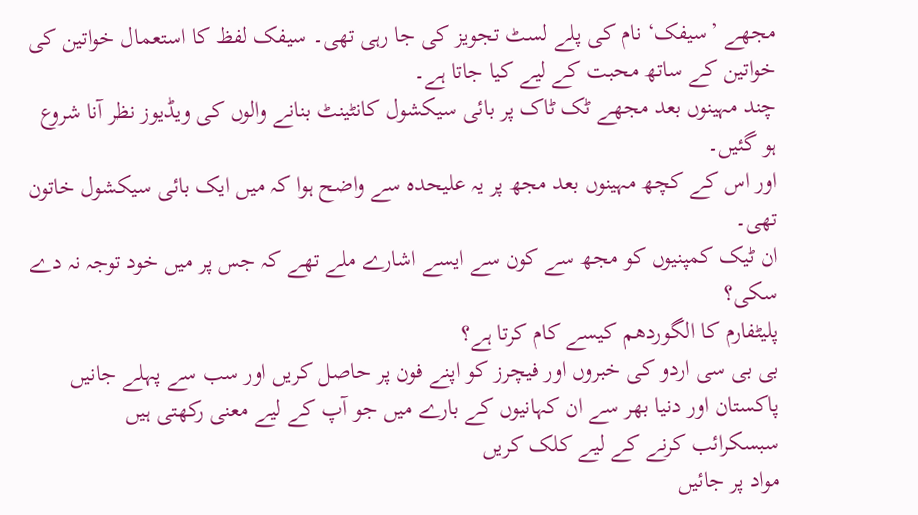مجھے ’سیفک‘ نام کی پلے لسٹ تجویز کی جا رہی تھی۔ سیفک لفظ کا استعمال خواتین کی خواتین کے ساتھ محبت کے لیے کیا جاتا ہے۔
چند مہینوں بعد مجھے ٹک ٹاک پر بائی سیکشول کانٹینٹ بنانے والوں کی ویڈیوز نظر آنا شروع ہو گئیں۔
اور اس کے کچھ مہینوں بعد مجھ پر یہ علیحدہ سے واضح ہوا کہ میں ایک بائی سیکشول خاتون تھی۔
ان ٹیک کمپنیوں کو مجھ سے کون سے ایسے اشارے ملے تھے کہ جس پر میں خود توجہ نہ دے سکی؟
پلیٹفارم کا الگوردھم کیسے کام کرتا ہے؟
بی بی سی اردو کی خبروں اور فیچرز کو اپنے فون پر حاصل کریں اور سب سے پہلے جانیں پاکستان اور دنیا بھر سے ان کہانیوں کے بارے میں جو آپ کے لیے معنی رکھتی ہیں
سبسکرائب کرنے کے لیے کلک کریں
مواد پر جائیں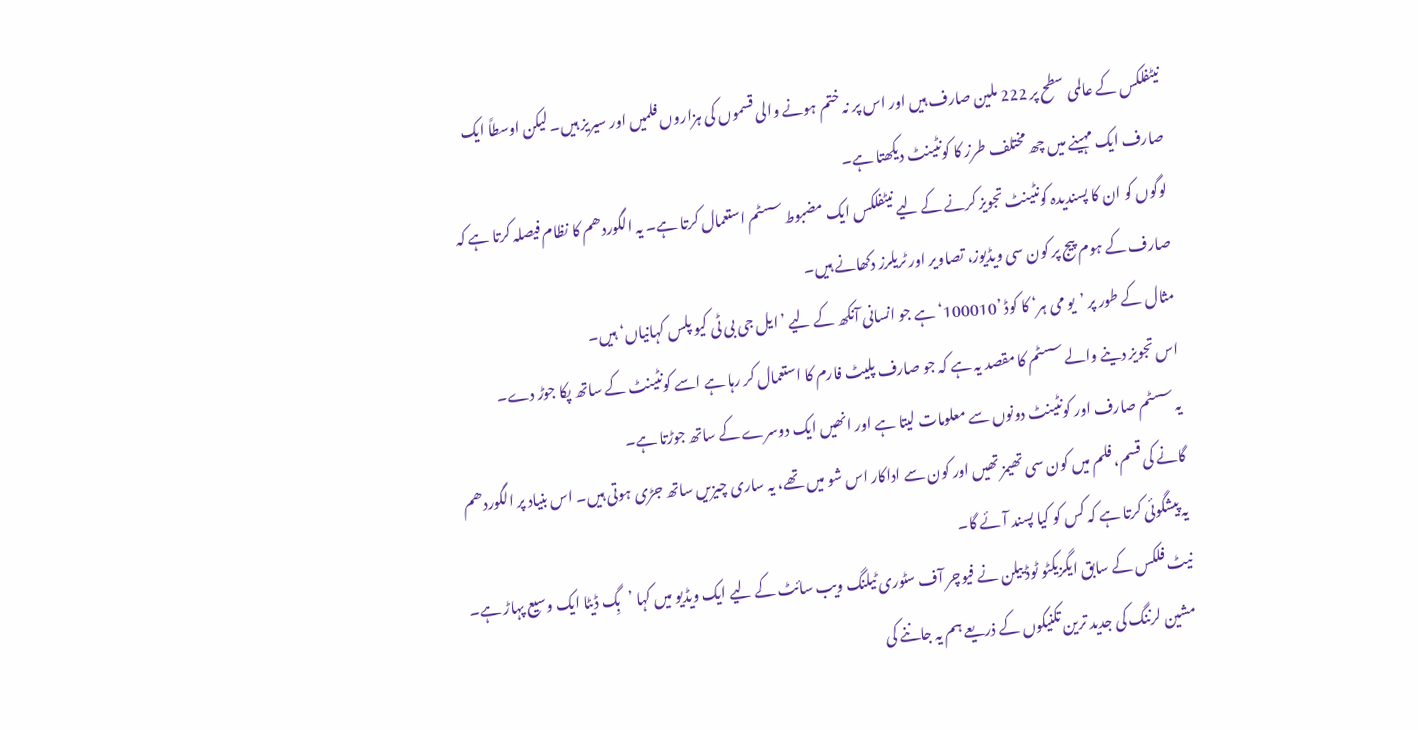نیٹفلکس کے عالمی سطح پر 222 ملین صارف ہیں اور اس پر نہ ختم ہونے والی قسموں کی ہزاروں فلمیں اور سیریز ہیں۔ لیکن اوسطاً ایک صارف ایک مہینے میں چھ مختلف طرز کا کونٹینٹ دیکھتا ہے۔
لوگوں کو ان کا پسندیدہ کونٹینٹ تجویز کرنے کے لیے نیٹفلکس ایک مضبوط سسٹم استعمال کرتا ہے۔ یہ الگوردھم کا نظام فیصلہ کرتا ہے کہ صارف کے ہوم پیج پر کون سی ویڈیوز، تصاویر اور ٹریلرز دکھانے ہیں۔
مثال کے طور پر ’یو می ہر‘ کا کوڈ ’100010‘ ہے جو انسانی آنکھ کے لیے ’ایل جی بی ٹی کیو پلس کہانیاں‘ ہیں۔
اس تجویز دینے والے سسٹم کا مقصد یہ ہے کہ جو صارف پلیٹ فارم کا استعمال کر رہا ہے اسے کونٹینٹ کے ساتھ پکا جوڑ دے۔
یہ سسٹم صارف اور کونٹینٹ دونوں سے معلومات لیتا ہے اور انھیں ایک دوسرے کے ساتھ جوڑتا ہے۔
گانے کی قسم، فلم میں کون سی تھیمز تھیں اور کون سے اداکار اس شو میں تھے، یہ ساری چیزیں ساتھ جڑی ہوتی ہیں۔ اس بنیاد پر الگوردھم یہ پیشگوئی کرتا ہے کہ کس کو کیا پسند آئے گا۔
نیٹ فلکس کے سابق ایگزیکٹو ٹوڈ ییلن نے فیوچر آف سٹوری ٹیلنگ ویب سائٹ کے لیے ایک ویڈیو میں کہا ’بِگ ڈیٹا ایک وسیع پہاڑ ہے۔ مشین لرننگ کی جدید ترین تکنیکوں کے ذریعے ہم یہ جاننے کی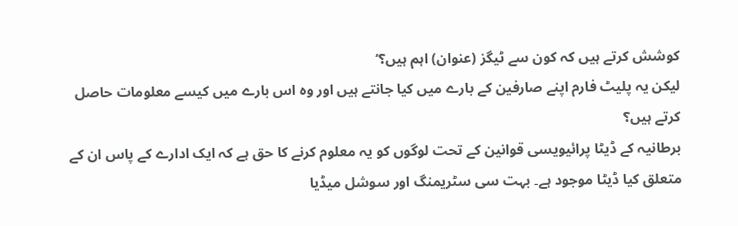کوشش کرتے ہیں کہ کون سے ٹیگز (عنوان) اہم ہیں؟‘
لیکن یہ پلیٹ فارم اپنے صارفین کے بارے میں کیا جانتے ہیں اور وہ اس بارے میں کیسے معلومات حاصل کرتے ہیں؟
برطانیہ کے ڈیٹا پرائیویسی قوانین کے تحت لوگوں کو یہ معلوم کرنے کا حق ہے کہ ایک ادارے کے پاس ان کے متعلق کیا ڈیٹا موجود ہے۔ بہت سی سٹریمنگ اور سوشل میڈیا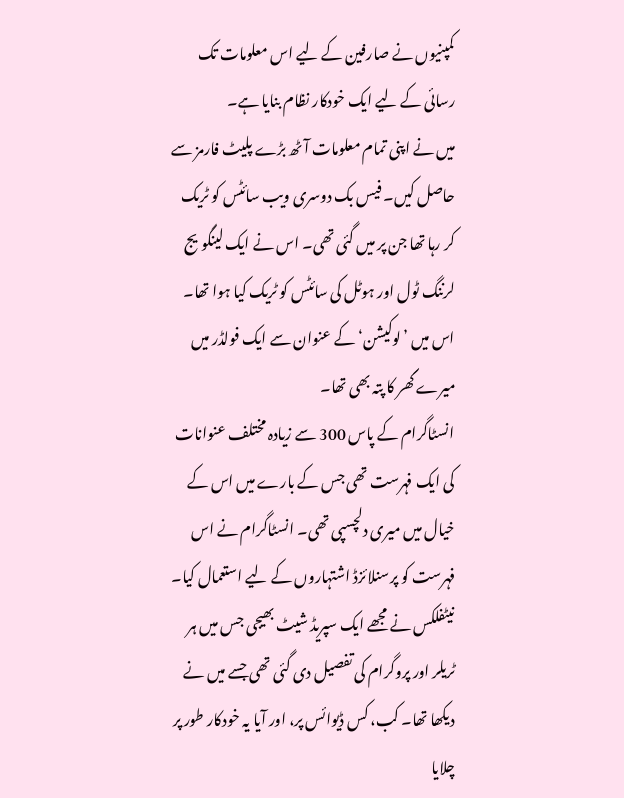کمپنیوں نے صارفین کے لیے اس معلومات تک رسائی کے لیے ایک خودکار نظام بنایا ہے۔
میں نے اپنی تمام معلومات آٹھ بڑے پلیٹ فارمز سے حاصل کیں۔ فیس بک دوسری ویب سائٹس کو ٹریک کر رہا تھا جن پر میں گئی تھی۔ اس نے ایک لینگویج لرننگ ٹول اور ہوٹل کی سائٹس کو ٹریک کیا ہوا تھا۔ اس میں ’لوکیشن‘ کے عنوان سے ایک فولڈر میں میرے گھر کا پتہ بھی تھا۔
انسٹاگرام کے پاس 300 سے زیادہ مختلف عنوانات کی ایک فہرست تھی جس کے بارے میں اس کے خیال میں میری دلچسپی تھی۔ انسٹاگرام نے اس فہرست کو پرسنلائزڈ اشتہاروں کے لیے استعمال کیا۔
نیٹفلکس نے مجھے ایک سپریڈ شیٹ بھیجی جس میں ہر ٹریلر اور پروگرام کی تفصیل دی گئی تھی جسے میں نے دیکھا تھا۔ کب، کس ڈیوائس پر، اور آیا یہ خودکار طور پر چلایا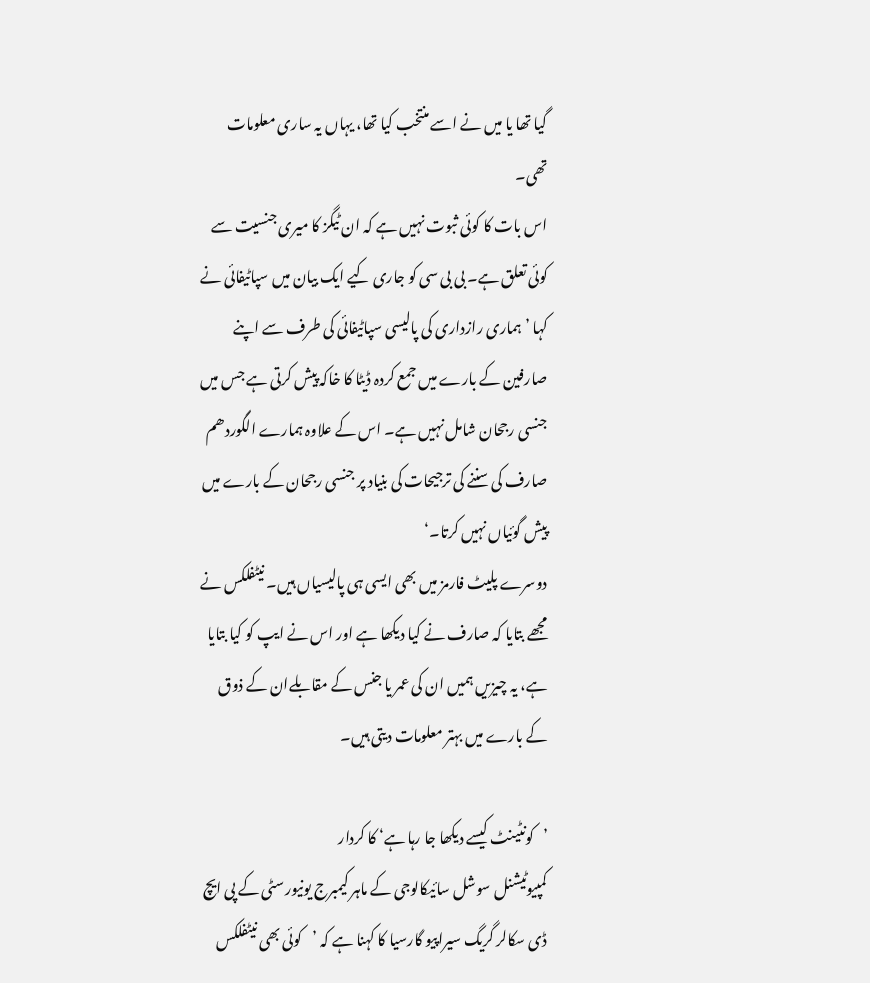گیا تھا یا میں نے اسے منتخب کیا تھا، یہاں یہ ساری معلومات تھی۔
اس بات کا کوئی ثبوت نہیں ہے کہ ان ٹیگز کا میری جنسیت سے کوئی تعلق ہے۔ بی بی سی کو جاری کیے ایک بیان میں سپاٹیفائی نے کہا ’ہماری رازداری کی پالیسی سپاٹیفائی کی طرف سے اپنے صارفین کے بارے میں جمع کردہ ڈیٹا کا خاکہ پیش کرتی ہے جس میں جنسی رجحان شامل نہیں ہے۔ اس کے علاوہ ہمارے الگوردھم صارف کی سننے کی ترجیحات کی بنیاد پر جنسی رجحان کے بارے میں پیش گوئیاں نہیں کرتا۔‘
دوسرے پلیٹ فارمز میں بھی ایسی ہی پالیسیاں ہیں۔ نیٹفلکس نے مجھے بتایا کہ صارف نے کیا دیکھا ہے اور اس نے ایپ کو کیا بتایا ہے، یہ چیزیں ہمیں ان کی عمر یا جنس کے مقابلےان کے ذوق کے بارے میں بہتر معلومات دیتی ہیں۔

’کونٹینٹ کیسے دیکھا جا رہا ہے‘ کا کردار
کمپیوٹیشنل سوشل سائیکالوجی کے ماہر کیمبرج یونیورسٹی کے پی ایچ ڈی سکالر گریگ سیراپیو گارسیا کا کہنا ہے کہ ’کوئی بھی نیٹفلکس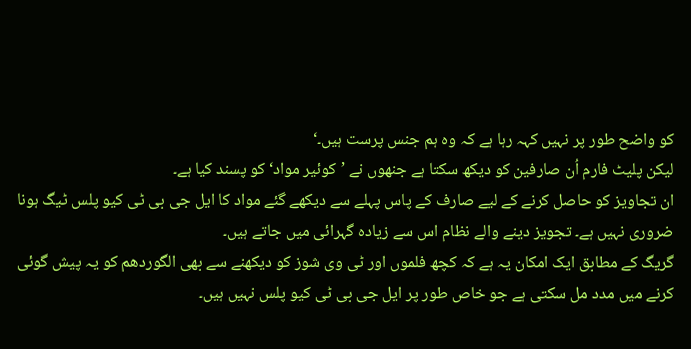کو واضح طور پر نہیں کہہ رہا ہے کہ وہ ہم جنس پرست ہیں۔‘
لیکن پلیٹ فارم اُن صارفین کو دیکھ سکتا ہے جنھوں نے ’کوئیر مواد‘ کو پسند کیا ہے۔
ان تجاویز کو حاصل کرنے کے لیے صارف کے پاس پہلے سے دیکھے گئے مواد کا ایل جی بی ٹی کیو پلس ٹیگ ہونا ضروری نہیں ہے۔ تجویز دینے والے نظام اس سے زیادہ گہرائی میں جاتے ہیں۔
گریگ کے مطابق ایک امکان یہ ہے کہ کچھ فلموں اور ٹی وی شوز کو دیکھنے سے بھی الگوردھم کو یہ پیش گوئی کرنے میں مدد مل سکتی ہے جو خاص طور پر ایل جی بی ٹی کیو پلس نہیں ہیں۔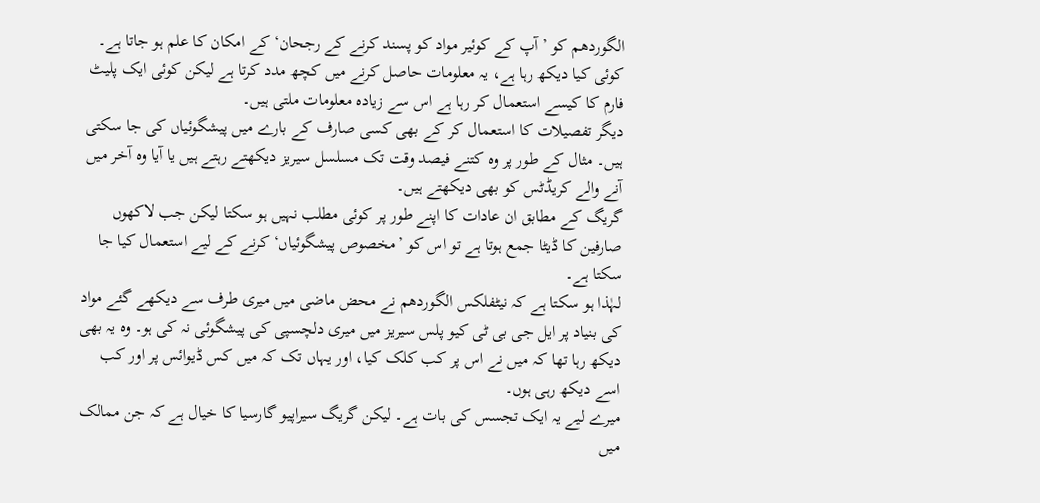الگوردھم کو ’آپ کے کوئیر مواد کو پسند کرنے کے رجحان‘ کے امکان کا علم ہو جاتا ہے۔
کوئی کیا دیکھ رہا ہے، یہ معلومات حاصل کرنے میں کچھ مدد کرتا ہے لیکن کوئی ایک پلیٹ فارم کا کیسے استعمال کر رہا ہے اس سے زیادہ معلومات ملتی ہیں۔
دیگر تفصیلات کا استعمال کر کے بھی کسی صارف کے بارے میں پیشگوئیاں کی جا سکتی ہیں۔ مثال کے طور پر وہ کتنے فیصد وقت تک مسلسل سیریز دیکھتے رہتے ہیں یا آیا وہ آخر میں آنے والے کریڈٹس کو بھی دیکھتے ہیں۔
گریگ کے مطابق ان عادات کا اپنے طور پر کوئی مطلب نہیں ہو سکتا لیکن جب لاکھوں صارفین کا ڈیٹا جمع ہوتا ہے تو اس کو ’مخصوص پیشگوئیاں‘ کرنے کے لیے استعمال کیا جا سکتا ہے۔
لہٰذا ہو سکتا ہے کہ نیٹفلکس الگوردھم نے محض ماضی میں میری طرف سے دیکھے گئے مواد کی بنیاد پر ایل جی بی ٹی کیو پلس سیریز میں میری دلچسپی کی پیشگوئی نہ کی ہو۔ وہ یہ بھی دیکھ رہا تھا کہ میں نے اس پر کب کلک کیا، اور یہاں تک کہ میں کس ڈیوائس پر اور کب اسے دیکھ رہی ہوں۔
میرے لیے یہ ایک تجسس کی بات ہے۔ لیکن گریگ سیراپیو گارسیا کا خیال ہے کہ جن ممالک میں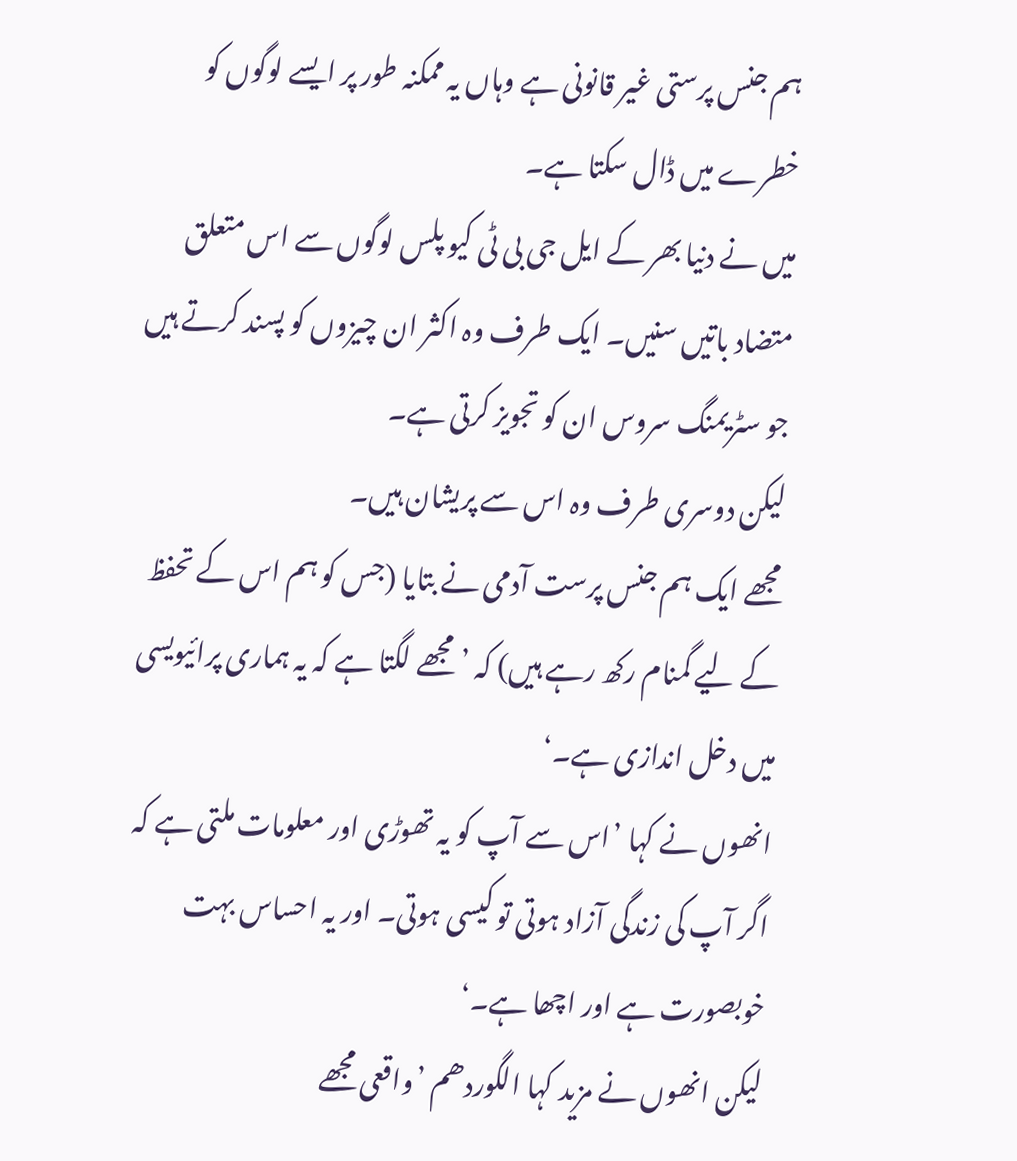ہم جنس پرستی غیر قانونی ہے وہاں یہ ممکنہ طور پر ایسے لوگوں کو خطرے میں ڈال سکتا ہے۔
میں نے دنیا بھر کے ایل جی بی ٹی کیو پلس لوگوں سے اس متعلق متضاد باتیں سنیں۔ ایک طرف وہ اکثر ان چیزوں کو پسند کرتے ہیں جو سٹریمنگ سروس ان کو تجویز کرتی ہے۔
لیکن دوسری طرف وہ اس سے پریشان ہیں۔
مجھے ایک ہم جنس پرست آدمی نے بتایا (جس کو ہم اس کے تحفظ کے لیے گمنام رکھ رہے ہیں) کہ ’مجھے لگتا ہے کہ یہ ہماری پرائیویسی میں دخل اندازی ہے۔‘
انھوں نے کہا ’اس سے آپ کو یہ تھوڑی اور معلومات ملتی ہے کہ اگر آپ کی زندگی آزاد ہوتی تو کیسی ہوتی۔ اور یہ احساس بہت خوبصورت ہے اور اچھا ہے۔‘
لیکن انھوں نے مزید کہا الگوردھم ’واقعی مجھے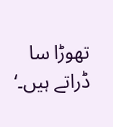تھوڑا سا ڈراتے ہیں۔‘